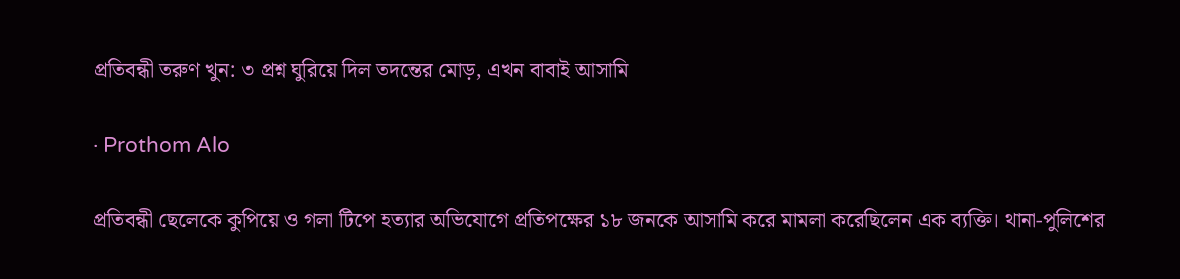প্রতিবন্ধী তরুণ খুন: ৩ প্রশ্ন ঘুরিয়ে দিল তদন্তের মোড়, এখন বাবাই আসামি

· Prothom Alo

প্রতিবন্ধী ছেলেকে কুপিয়ে ও গলা টিপে হত্যার অভিযোগে প্রতিপক্ষের ১৮ জনকে আসামি করে মামলা করেছিলেন এক ব্যক্তি। থানা-পুলিশের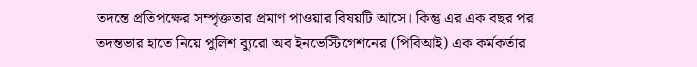তদন্তে প্রতিপক্ষের সম্পৃক্ততার প্রমাণ পাওয়ার বিষয়টি আসে। কিন্তু এর এক বছর পর তদন্তভার হাতে নিয়ে পুলিশ ব্যুরো অব ইনভেস্টিগেশনের (পিবিআই) এক কর্মকর্তার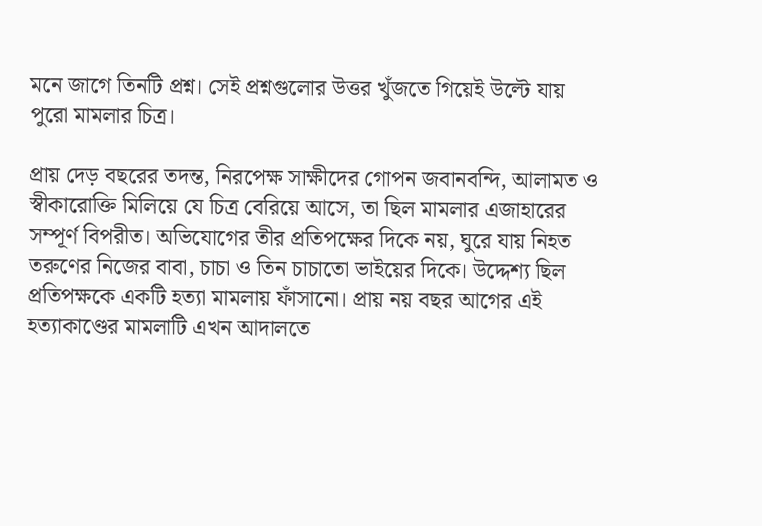মনে জাগে তিনটি প্রশ্ন। সেই প্রশ্নগুলোর উত্তর খুঁজতে গিয়েই উল্টে যায় পুরো মামলার চিত্র।

প্রায় দেড় বছরের তদন্ত, নিরপেক্ষ সাক্ষীদের গোপন জবানবন্দি, আলামত ও স্বীকারোক্তি মিলিয়ে যে চিত্র বেরিয়ে আসে, তা ছিল মামলার এজাহারের সম্পূর্ণ বিপরীত। অভিযোগের তীর প্রতিপক্ষের দিকে নয়, ঘুরে যায় নিহত তরুণের নিজের বাবা, চাচা ও তিন চাচাতো ভাইয়ের দিকে। উদ্দেশ্য ছিল প্রতিপক্ষকে একটি হত্যা মামলায় ফাঁসানো। প্রায় নয় বছর আগের এই হত্যাকাণ্ডের মামলাটি এখন আদালতে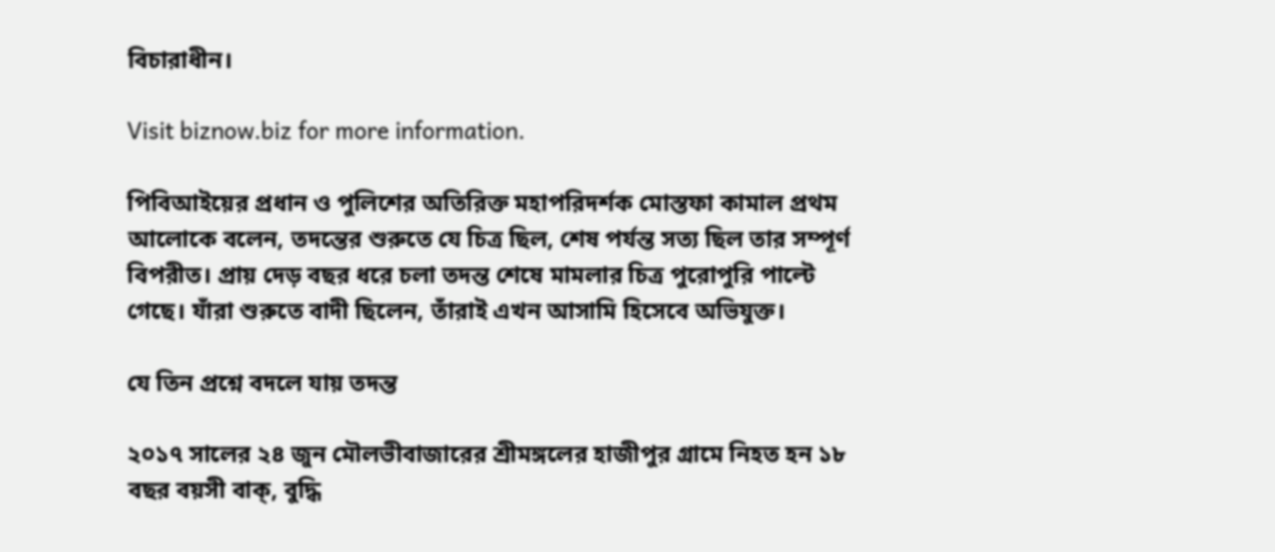বিচারাধীন।

Visit biznow.biz for more information.

পিবিআইয়ের প্রধান ও পুলিশের অতিরিক্ত মহাপরিদর্শক মোস্তফা কামাল প্রথম আলোকে বলেন, তদন্তের শুরুতে যে চিত্র ছিল, শেষ পর্যন্ত সত্য ছিল তার সম্পূর্ণ বিপরীত। প্রায় দেড় বছর ধরে চলা তদন্ত শেষে মামলার চিত্র পুরোপুরি পাল্টে গেছে। যাঁরা শুরুতে বাদী ছিলেন, তাঁরাই এখন আসামি হিসেবে অভিযুক্ত।

যে তিন প্রশ্নে বদলে যায় তদন্ত

২০১৭ সালের ২৪ জুন মৌলভীবাজারের শ্রীমঙ্গলের হাজীপুর গ্রামে নিহত হন ১৮ বছর বয়সী বাক্, বুদ্ধি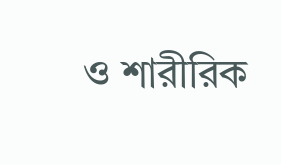ও শারীরিক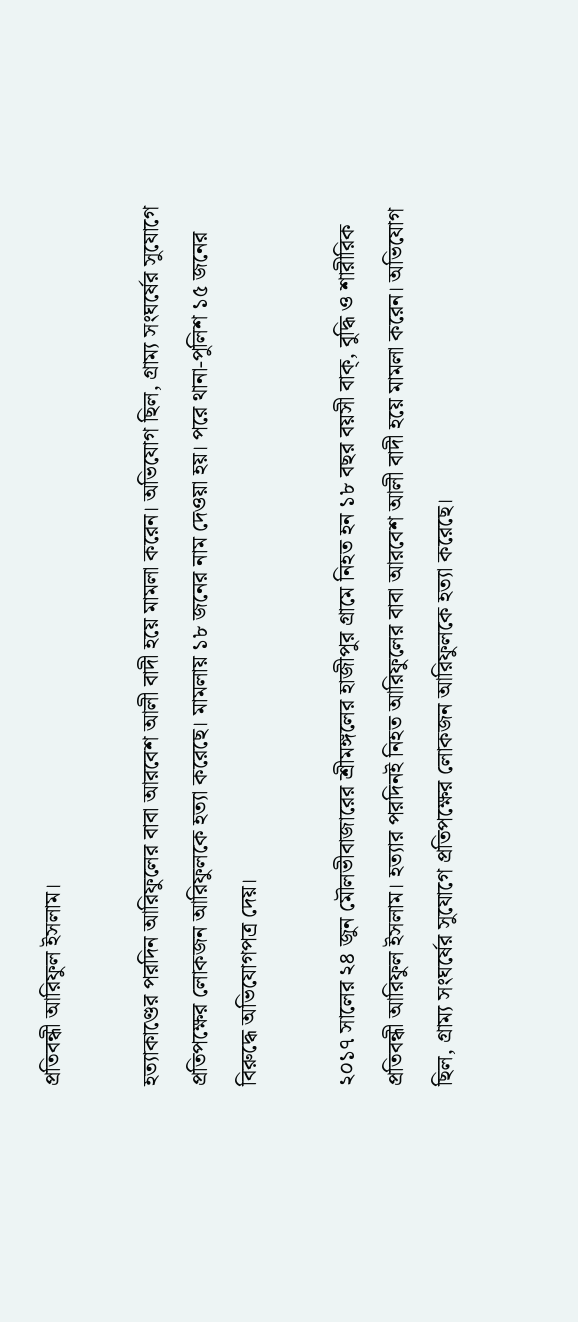প্রতিবন্ধী আরিফুল ইসলাম।

হত্যাকাণ্ডের পরদিন আরিফুলের বাবা আরবেশ আলী বাদী হয়ে মামলা করেন। অভিযোগ ছিল, গ্রাম্য সংঘর্ষের সুযোগে প্রতিপক্ষের লোকজন আরিফুলকে হত্যা করেছে। মামলায় ১৮ জনের নাম দেওয়া হয়। পরে থানা-পুলিশ ১৫ জনের বিরুদ্ধে অভিযোগপত্র দেয়।

২০১৭ সালের ২৪ জুন মৌলভীবাজারের শ্রীমঙ্গলের হাজীপুর গ্রামে নিহত হন ১৮ বছর বয়সী বাক্, বুদ্ধি ও শারীরিক প্রতিবন্ধী আরিফুল ইসলাম। হত্যার পরদিনই নিহত আরিফুলের বাবা আরবেশ আলী বাদী হয়ে মামলা করেন। অভিযোগ ছিল, গ্রাম্য সংঘর্ষের সুযোগে প্রতিপক্ষের লোকজন আরিফুলকে হত্যা করেছে।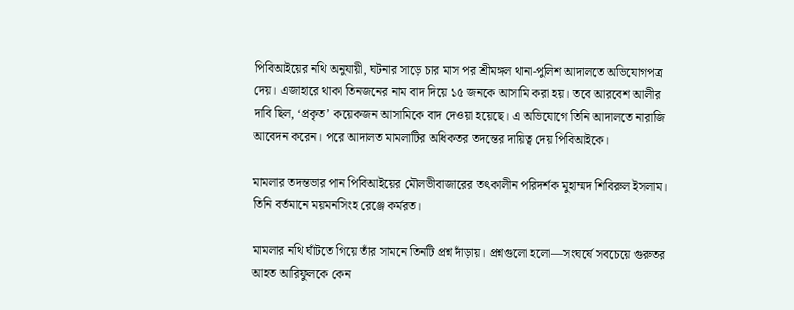পিবিআইয়ের নথি অনুযায়ী, ঘটনার সাড়ে চার মাস পর শ্রীমঙ্গল থানা-পুলিশ আদালতে অভিযোগপত্র দেয়। এজাহারে থাকা তিনজনের নাম বাদ দিয়ে ১৫ জনকে আসামি করা হয়। তবে আরবেশ আলীর দাবি ছিল, ‘প্রকৃত’ কয়েকজন আসামিকে বাদ দেওয়া হয়েছে। এ অভিযোগে তিনি আদালতে নারাজি আবেদন করেন। পরে আদালত মামলাটির অধিকতর তদন্তের দায়িত্ব দেয় পিবিআইকে।

মামলার তদন্তভার পান পিবিআইয়ের মৌলভীবাজারের তৎকালীন পরিদর্শক মুহাম্মদ শিবিরুল ইসলাম। তিনি বর্তমানে ময়মনসিংহ রেঞ্জে কর্মরত।

মামলার নথি ঘাঁটতে গিয়ে তাঁর সামনে তিনটি প্রশ্ন দাঁড়ায়। প্রশ্নগুলো হলো—সংঘর্ষে সবচেয়ে গুরুতর আহত আরিফুলকে কেন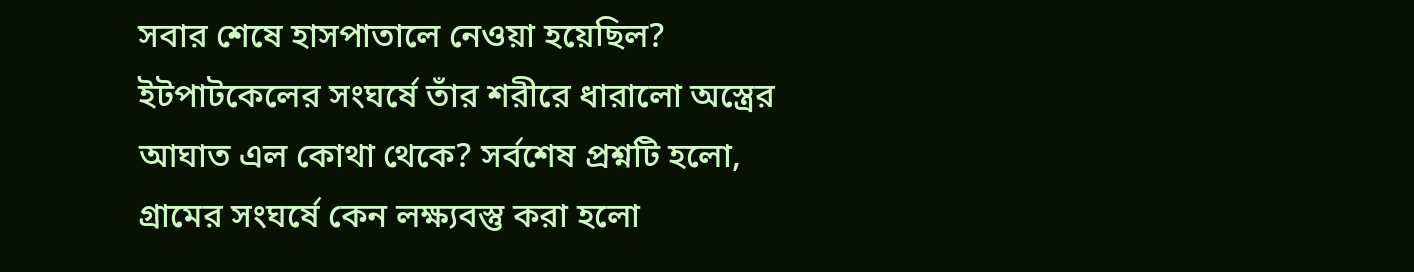সবার শেষে হাসপাতালে নেওয়া হয়েছিল? ইটপাটকেলের সংঘর্ষে তাঁর শরীরে ধারালো অস্ত্রের আঘাত এল কোথা থেকে? সর্বশেষ প্রশ্নটি হলো, গ্রামের সংঘর্ষে কেন লক্ষ্যবস্তু করা হলো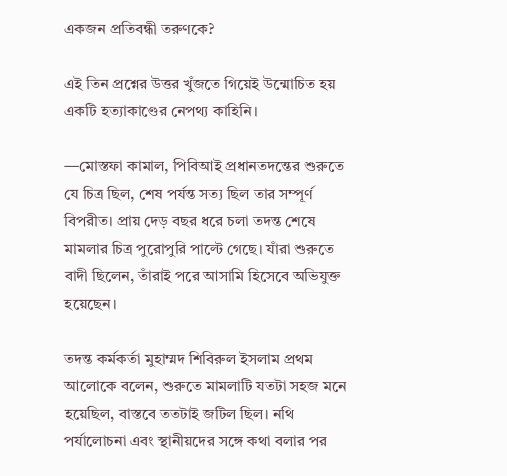একজন প্রতিবন্ধী তরুণকে?

এই তিন প্রশ্নের উত্তর খুঁজতে গিয়েই উন্মোচিত হয় একটি হত্যাকাণ্ডের নেপথ্য কাহিনি।

—মোস্তফা কামাল, পিবিআই প্রধানতদন্তের শুরুতে যে চিত্র ছিল, শেষ পর্যন্ত সত্য ছিল তার সম্পূর্ণ বিপরীত। প্রায় দেড় বছর ধরে চলা তদন্ত শেষে মামলার চিত্র পুরোপুরি পাল্টে গেছে। যাঁরা শুরুতে বাদী ছিলেন, তাঁরাই পরে আসামি হিসেবে অভিযুক্ত হয়েছেন।

তদন্ত কর্মকর্তা মুহাম্মদ শিবিরুল ইসলাম প্রথম আলোকে বলেন, শুরুতে মামলাটি যতটা সহজ মনে হয়েছিল, বাস্তবে ততটাই জটিল ছিল। নথি পর্যালোচনা এবং স্থানীয়দের সঙ্গে কথা বলার পর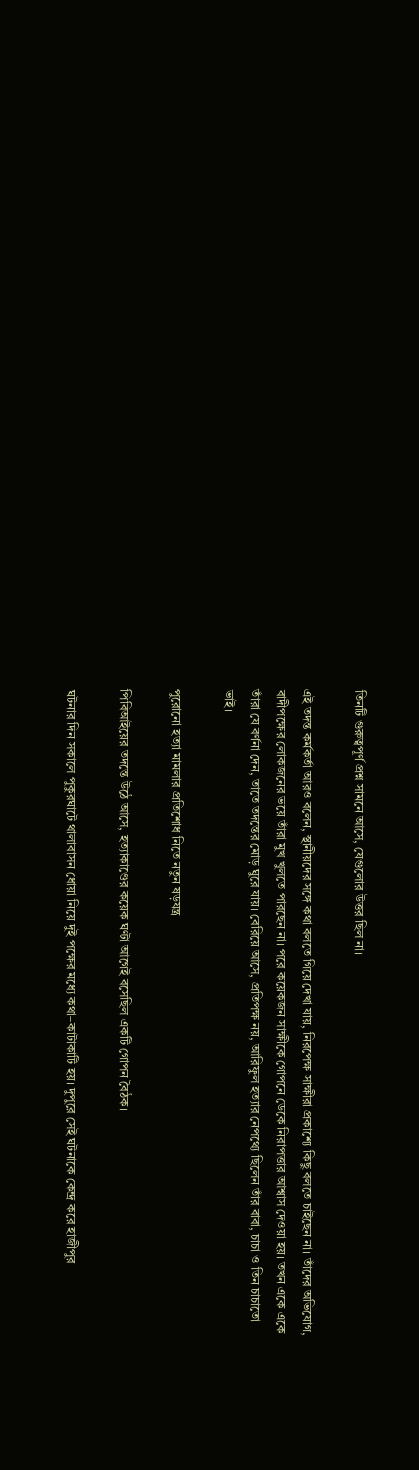তিনটি গুরুত্বপূর্ণ প্রশ্ন সামনে আসে, যেগুলোর উত্তর ছিল না।

এই তদন্ত কর্মকর্তা আরও বলেন, স্থানীয়দের সঙ্গে কথা বলতে গিয়ে দেখা যায়, নিরপেক্ষ সাক্ষীরা প্রকাশ্যে কিছু বলতে চাইছেন না। তাঁদের অভিযোগ, বাদীপক্ষের লোকজনের ভয়ে তাঁরা মুখ খুলতে পারছেন না। পরে কয়েকজন সাক্ষীকে গোপনে ডেকে নিরাপত্তার আশ্বাস দেওয়া হয়। তখন একে একে তাঁরা যে বর্ণনা দেন, তাতে তদন্তের মোড় ঘুরে যায়। বেরিয়ে আসে, প্রতিপক্ষ নয়, আরিফুল হত্যার নেপথ্যে ছিলেন তাঁর বাবা, চাচা ও তিন চাচাতো ভাই।

পুরোনো হত্যা মামলার প্রতিশোধ নিতে নতুন ষড়যন্ত্র

পিবিআইয়ের তদন্তে উঠে আসে, হত্যাকাণ্ডের কয়েক ঘণ্টা আগেই বসেছিল একটি গোপন বৈঠক।

ঘটনার দিন সকালে পুকুরঘাটে থালাবাসন ধোয়া নিয়ে দুই পক্ষের মধ্যে কথা–কাটাকাটি হয়। দুপুরে সেই ঘটনাকে কেন্দ্র করে হাজীপুর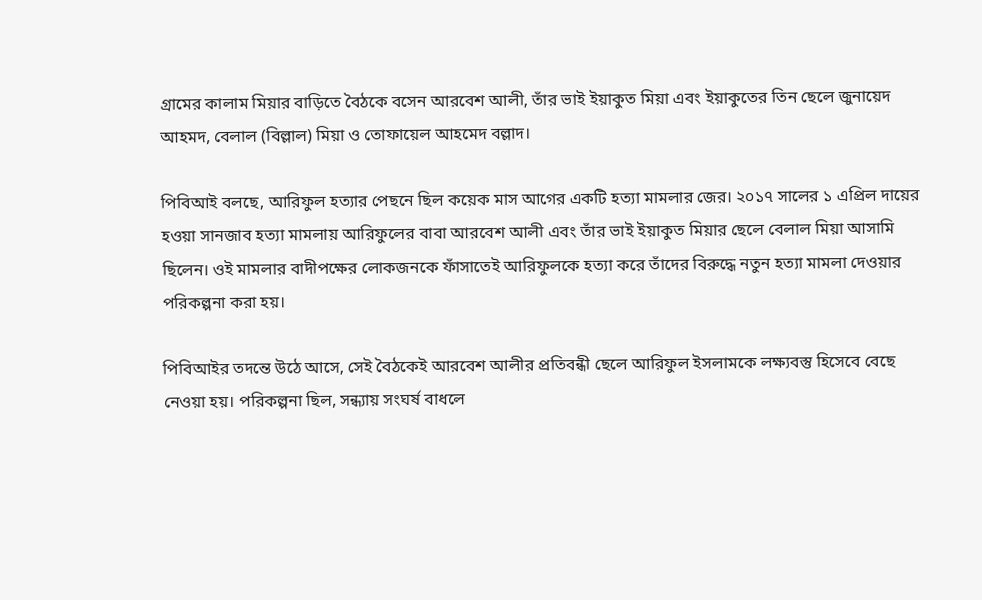গ্রামের কালাম মিয়ার বাড়িতে বৈঠকে বসেন আরবেশ আলী, তাঁর ভাই ইয়াকুত মিয়া এবং ইয়াকুতের তিন ছেলে জুনায়েদ আহমদ, বেলাল (বিল্লাল) মিয়া ও তোফায়েল আহমেদ বল্লাদ।

পিবিআই বলছে, আরিফুল হত্যার পেছনে ছিল কয়েক মাস আগের একটি হত্যা মামলার জের। ২০১৭ সালের ১ এপ্রিল দায়ের হওয়া সানজাব হত্যা মামলায় আরিফুলের বাবা আরবেশ আলী এবং তাঁর ভাই ইয়াকুত মিয়ার ছেলে বেলাল মিয়া আসামি ছিলেন। ওই মামলার বাদীপক্ষের লোকজনকে ফাঁসাতেই আরিফুলকে হত্যা করে তাঁদের বিরুদ্ধে নতুন হত্যা মামলা দেওয়ার পরিকল্পনা করা হয়।

পিবিআইর তদন্তে উঠে আসে, সেই বৈঠকেই আরবেশ আলীর প্রতিবন্ধী ছেলে আরিফুল ইসলামকে লক্ষ্যবস্তু হিসেবে বেছে নেওয়া হয়। পরিকল্পনা ছিল, সন্ধ্যায় সংঘর্ষ বাধলে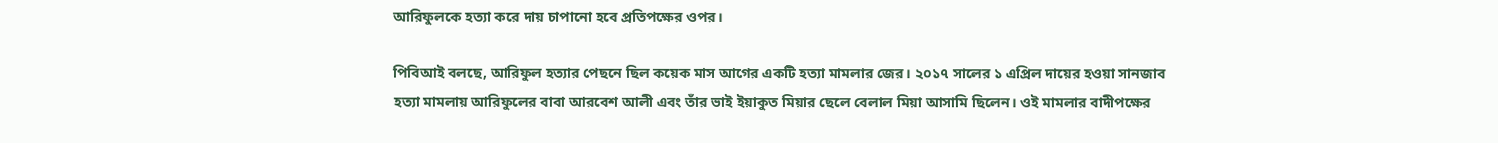আরিফুলকে হত্যা করে দায় চাপানো হবে প্রতিপক্ষের ওপর।

পিবিআই বলছে, আরিফুল হত্যার পেছনে ছিল কয়েক মাস আগের একটি হত্যা মামলার জের। ২০১৭ সালের ১ এপ্রিল দায়ের হওয়া সানজাব হত্যা মামলায় আরিফুলের বাবা আরবেশ আলী এবং তাঁর ভাই ইয়াকুত মিয়ার ছেলে বেলাল মিয়া আসামি ছিলেন। ওই মামলার বাদীপক্ষের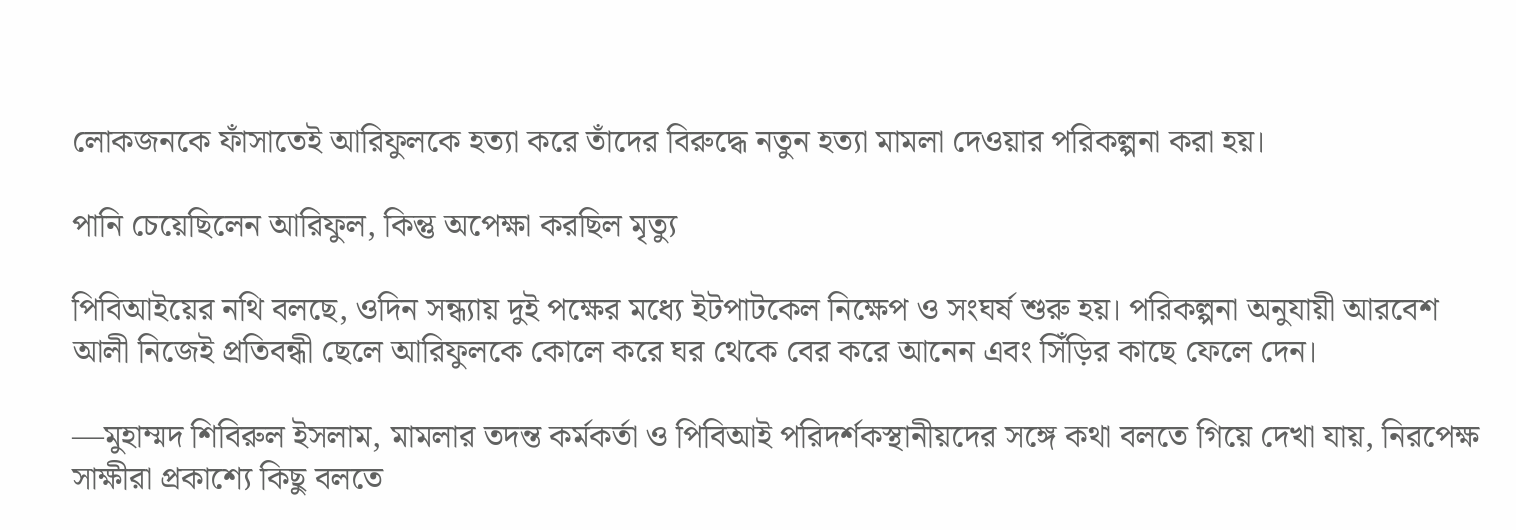লোকজনকে ফাঁসাতেই আরিফুলকে হত্যা করে তাঁদের বিরুদ্ধে নতুন হত্যা মামলা দেওয়ার পরিকল্পনা করা হয়।

পানি চেয়েছিলেন আরিফুল, কিন্তু অপেক্ষা করছিল মৃত্যু

পিবিআইয়ের নথি বলছে, ওদিন সন্ধ্যায় দুই পক্ষের মধ্যে ইটপাটকেল নিক্ষেপ ও সংঘর্ষ শুরু হয়। পরিকল্পনা অনুযায়ী আরবেশ আলী নিজেই প্রতিবন্ধী ছেলে আরিফুলকে কোলে করে ঘর থেকে বের করে আনেন এবং সিঁড়ির কাছে ফেলে দেন।

—মুহাম্মদ শিবিরুল ইসলাম, মামলার তদন্ত কর্মকর্তা ও পিবিআই পরিদর্শকস্থানীয়দের সঙ্গে কথা বলতে গিয়ে দেখা যায়, নিরপেক্ষ সাক্ষীরা প্রকাশ্যে কিছু বলতে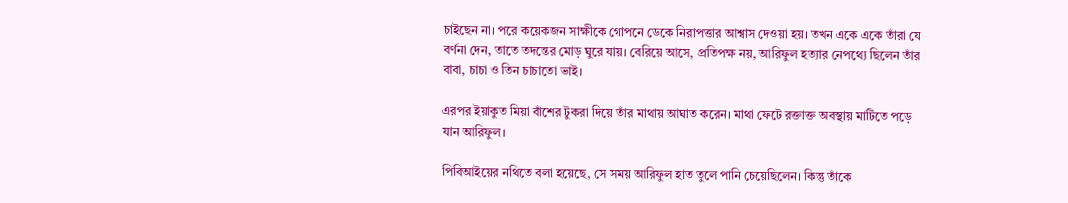চাইছেন না। পরে কয়েকজন সাক্ষীকে গোপনে ডেকে নিরাপত্তার আশ্বাস দেওয়া হয়। তখন একে একে তাঁরা যে বর্ণনা দেন, তাতে তদন্তের মোড় ঘুরে যায়। বেরিয়ে আসে, প্রতিপক্ষ নয়, আরিফুল হত্যার নেপথ্যে ছিলেন তাঁর বাবা, চাচা ও তিন চাচাতো ভাই।

এরপর ইয়াকুত মিয়া বাঁশের টুকরা দিয়ে তাঁর মাথায় আঘাত করেন। মাথা ফেটে রক্তাক্ত অবস্থায় মাটিতে পড়ে যান আরিফুল।

পিবিআইয়ের নথিতে বলা হয়েছে, সে সময় আরিফুল হাত তুলে পানি চেয়েছিলেন। কিন্তু তাঁকে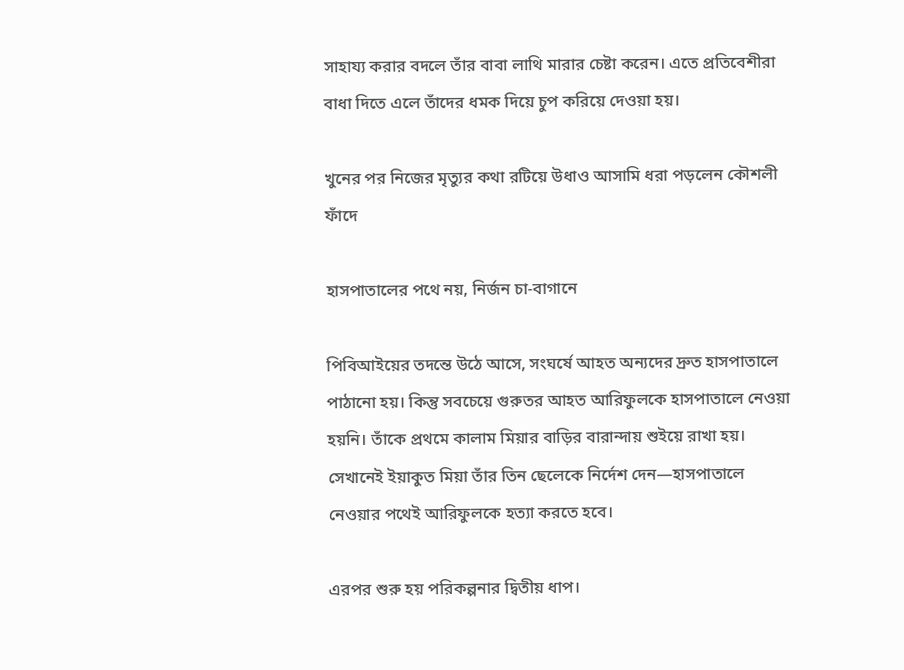সাহায্য করার বদলে তাঁর বাবা লাথি মারার চেষ্টা করেন। এতে প্রতিবেশীরা বাধা দিতে এলে তাঁদের ধমক দিয়ে চুপ করিয়ে দেওয়া হয়।

খুনের পর নিজের মৃত্যুর কথা রটিয়ে উধাও আসামি ধরা পড়লেন কৌশলী ফাঁদে

হাসপাতালের পথে নয়, নির্জন চা-বাগানে

পিবিআইয়ের তদন্তে উঠে আসে, সংঘর্ষে আহত অন্যদের দ্রুত হাসপাতালে পাঠানো হয়। কিন্তু সবচেয়ে গুরুতর আহত আরিফুলকে হাসপাতালে নেওয়া হয়নি। তাঁকে প্রথমে কালাম মিয়ার বাড়ির বারান্দায় শুইয়ে রাখা হয়। সেখানেই ইয়াকুত মিয়া তাঁর তিন ছেলেকে নির্দেশ দেন—হাসপাতালে নেওয়ার পথেই আরিফুলকে হত্যা করতে হবে।

এরপর শুরু হয় পরিকল্পনার দ্বিতীয় ধাপ।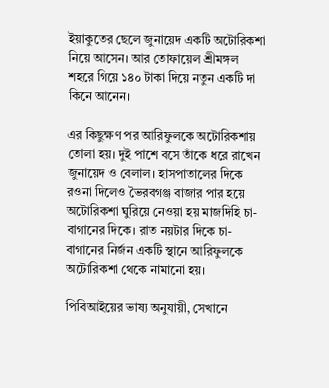ইয়াকুতের ছেলে জুনায়েদ একটি অটোরিকশা নিয়ে আসেন। আর তোফায়েল শ্রীমঙ্গল শহরে গিয়ে ১৪০ টাকা দিয়ে নতুন একটি দা কিনে আনেন।

এর কিছুক্ষণ পর আরিফুলকে অটোরিকশায় তোলা হয়। দুই পাশে বসে তাঁকে ধরে রাখেন জুনায়েদ ও বেলাল। হাসপাতালের দিকে রওনা দিলেও ভৈরবগঞ্জ বাজার পার হয়ে অটোরিকশা ঘুরিয়ে নেওয়া হয় মাজদিহি চা-বাগানের দিকে। রাত নয়টার দিকে চা-বাগানের নির্জন একটি স্থানে আরিফুলকে অটোরিকশা থেকে নামানো হয়।

পিবিআইয়ের ভাষ্য অনুযায়ী, সেখানে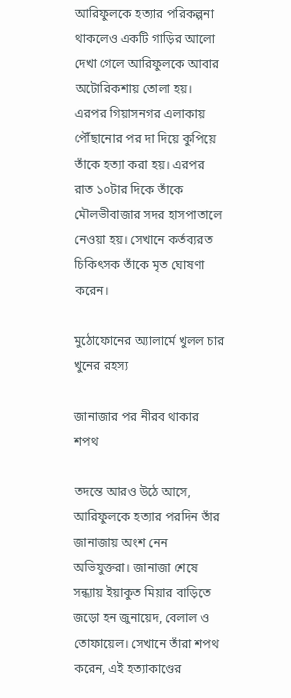আরিফুলকে হত্যার পরিকল্পনা থাকলেও একটি গাড়ির আলো দেখা গেলে আরিফুলকে আবার অটোরিকশায় তোলা হয়। এরপর গিয়াসনগর এলাকায় পৌঁছানোর পর দা দিয়ে কুপিয়ে তাঁকে হত্যা করা হয়। এরপর রাত ১০টার দিকে তাঁকে মৌলভীবাজার সদর হাসপাতালে নেওয়া হয়। সেখানে কর্তব্যরত চিকিৎসক তাঁকে মৃত ঘোষণা করেন।

মুঠোফোনের অ্যালার্মে খুলল চার খুনের রহস্য

জানাজার পর নীরব থাকার শপথ

তদন্তে আরও উঠে আসে, আরিফুলকে হত্যার পরদিন তাঁর জানাজায় অংশ নেন অভিযুক্তরা। জানাজা শেষে সন্ধ্যায় ইয়াকুত মিয়ার বাড়িতে জড়ো হন জুনায়েদ, বেলাল ও তোফায়েল। সেখানে তাঁরা শপথ করেন, এই হত্যাকাণ্ডের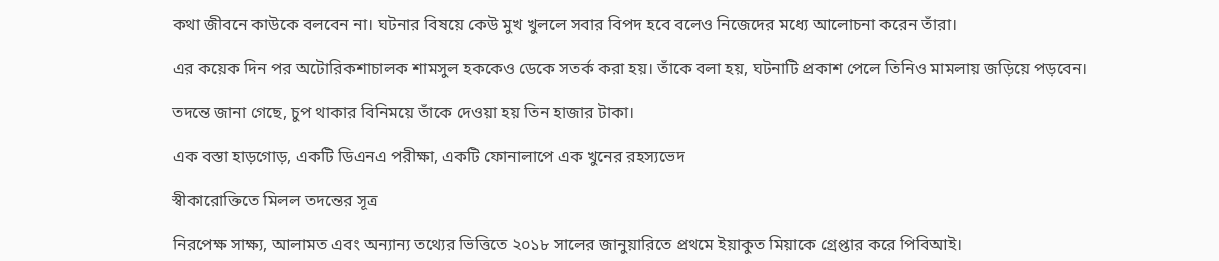কথা জীবনে কাউকে বলবেন না। ঘটনার বিষয়ে কেউ মুখ খুললে সবার বিপদ হবে বলেও নিজেদের মধ্যে আলোচনা করেন তাঁরা।

এর কয়েক দিন পর অটোরিকশাচালক শামসুল হককেও ডেকে সতর্ক করা হয়। তাঁকে বলা হয়, ঘটনাটি প্রকাশ পেলে তিনিও মামলায় জড়িয়ে পড়বেন।

তদন্তে জানা গেছে, চুপ থাকার বিনিময়ে তাঁকে দেওয়া হয় তিন হাজার টাকা।

এক বস্তা হাড়গোড়, একটি ডিএনএ পরীক্ষা, একটি ফোনালাপে এক খুনের রহস্যভেদ

স্বীকারোক্তিতে মিলল তদন্তের সূত্র

নিরপেক্ষ সাক্ষ্য, আলামত এবং অন্যান্য তথ্যের ভিত্তিতে ২০১৮ সালের জানুয়ারিতে প্রথমে ইয়াকুত মিয়াকে গ্রেপ্তার করে পিবিআই।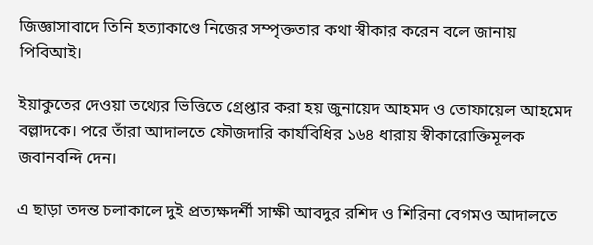জিজ্ঞাসাবাদে তিনি হত্যাকাণ্ডে নিজের সম্পৃক্ততার কথা স্বীকার করেন বলে জানায় পিবিআই।

ইয়াকুতের দেওয়া তথ্যের ভিত্তিতে গ্রেপ্তার করা হয় জুনায়েদ আহমদ ও তোফায়েল আহমেদ বল্লাদকে। পরে তাঁরা আদালতে ফৌজদারি কার্যবিধির ১৬৪ ধারায় স্বীকারোক্তিমূলক জবানবন্দি দেন।

এ ছাড়া তদন্ত চলাকালে দুই প্রত্যক্ষদর্শী সাক্ষী আবদুর রশিদ ও শিরিনা বেগমও আদালতে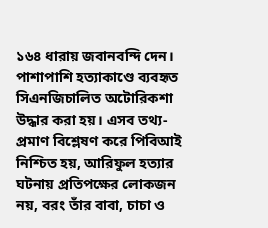১৬৪ ধারায় জবানবন্দি দেন। পাশাপাশি হত্যাকাণ্ডে ব্যবহৃত সিএনজিচালিত অটোরিকশা উদ্ধার করা হয়। এসব তথ্য-প্রমাণ বিশ্লেষণ করে পিবিআই নিশ্চিত হয়, আরিফুল হত্যার ঘটনায় প্রতিপক্ষের লোকজন নয়, বরং তাঁর বাবা, চাচা ও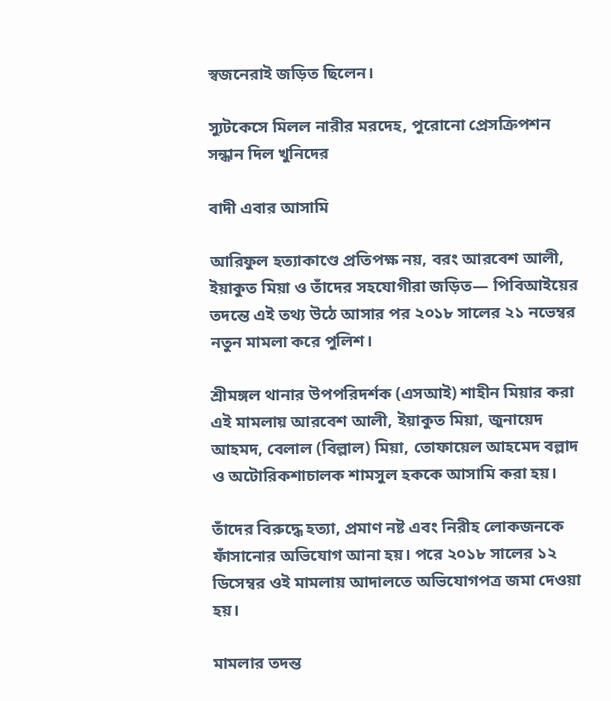স্বজনেরাই জড়িত ছিলেন।

স্যুটকেসে মিলল নারীর মরদেহ, পুরোনো প্রেসক্রিপশন সন্ধান দিল খুনিদের

বাদী এবার আসামি

আরিফুল হত্যাকাণ্ডে প্রতিপক্ষ নয়, বরং আরবেশ আলী, ইয়াকুত মিয়া ও তাঁদের সহযোগীরা জড়িত— পিবিআইয়ের তদন্তে এই তথ্য উঠে আসার পর ২০১৮ সালের ২১ নভেম্বর নতুন মামলা করে পুলিশ।

শ্রীমঙ্গল থানার উপপরিদর্শক (এসআই) শাহীন মিয়ার করা এই মামলায় আরবেশ আলী, ইয়াকুত মিয়া, জুনায়েদ আহমদ, বেলাল (বিল্লাল) মিয়া, তোফায়েল আহমেদ বল্লাদ ও অটোরিকশাচালক শামসুল হককে আসামি করা হয়।

তাঁদের বিরুদ্ধে হত্যা, প্রমাণ নষ্ট এবং নিরীহ লোকজনকে ফাঁসানোর অভিযোগ আনা হয়। পরে ২০১৮ সালের ১২ ডিসেম্বর ওই মামলায় আদালতে অভিযোগপত্র জমা দেওয়া হয়।

মামলার তদন্ত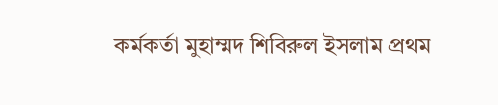কর্মকর্তা মুহাম্মদ শিবিরুল ইসলাম প্রথম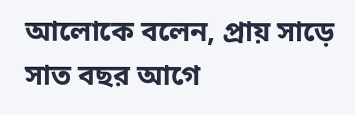আলোকে বলেন, প্রায় সাড়ে সাত বছর আগে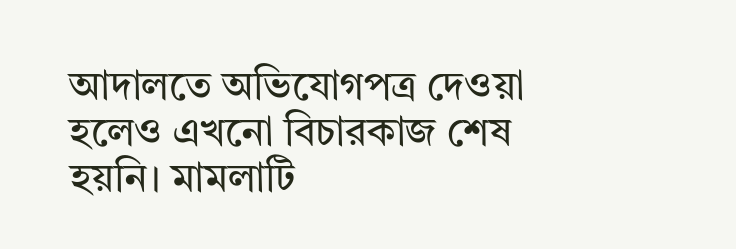আদালতে অভিযোগপত্র দেওয়া হলেও এখনো বিচারকাজ শেষ হয়নি। মামলাটি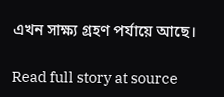এখন সাক্ষ্য গ্রহণ পর্যায়ে আছে।

Read full story at source